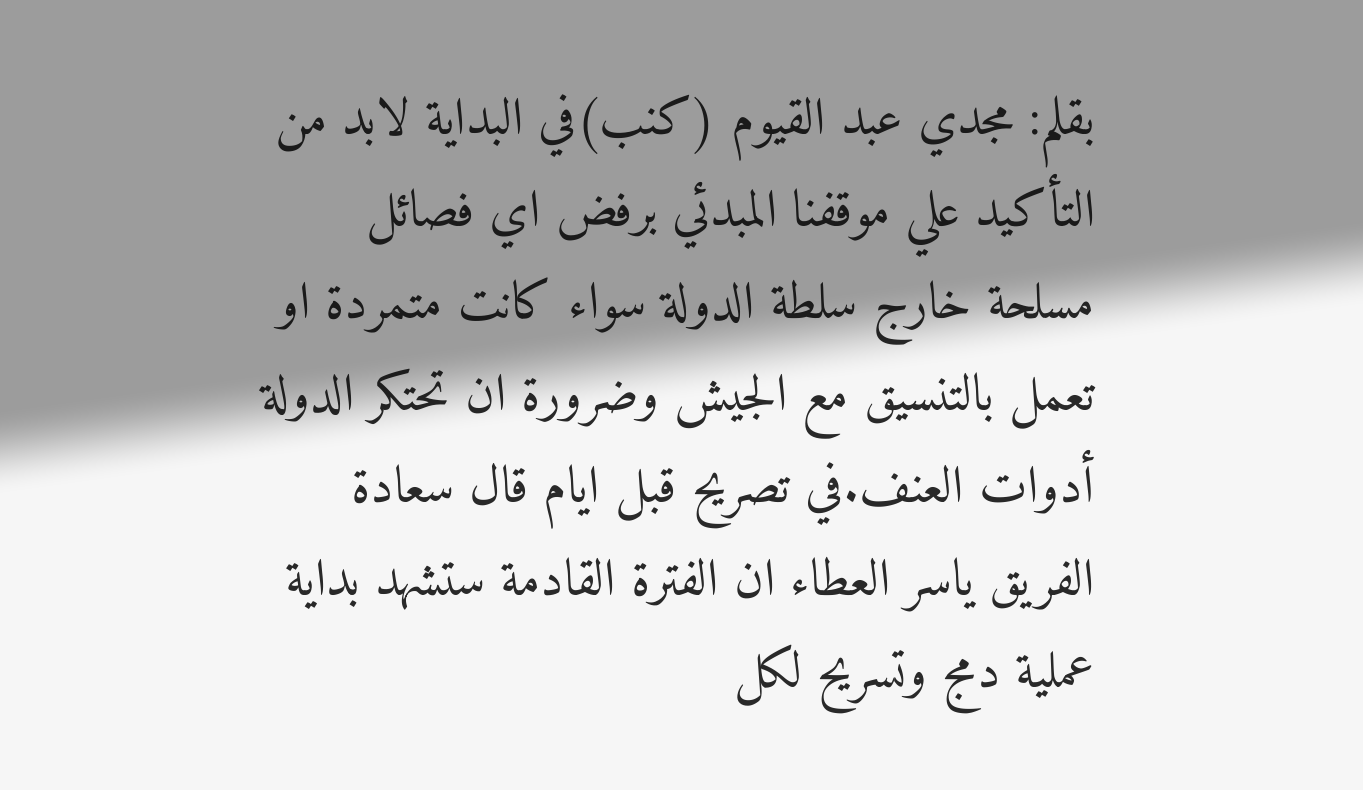بقلم: مجدي عبد القيوم (كنب)في البداية لابد من التأكيد علي موقفنا المبدئي برفض اي فصائل مسلحة خارج سلطة الدولة سواء كانت متمردة او تعمل بالتنسيق مع الجيش وضرورة ان تحتكر الدولة أدوات العنف.في تصريح قبل ايام قال سعادة الفريق ياسر العطاء ان الفترة القادمة ستشهد بداية عملية دمج وتسريح لكل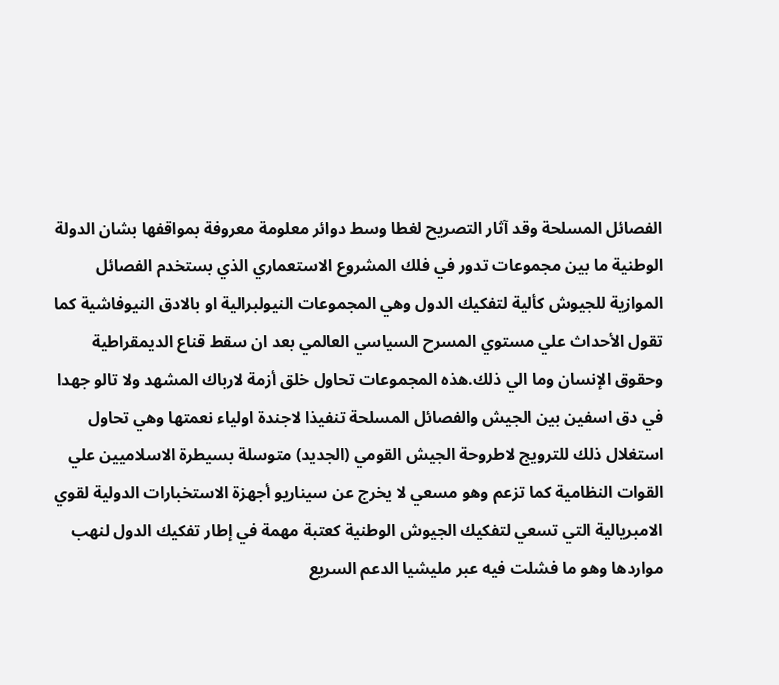الفصائل المسلحة وقد آثار التصريح لغطا وسط دوائر معلومة معروفة بمواقفها بشان الدولة الوطنية ما بين مجموعات تدور في فلك المشروع الاستعماري الذي بستخدم الفصائل الموازية للجيوش كألية لتفكيك الدول وهي المجموعات النيولبرالية او بالادق النيوفاشية كما تقول الأحداث علي مستوي المسرح السياسي العالمي بعد ان سقط قناع الديمقراطية وحقوق الإنسان وما الي ذلك.هذه المجموعات تحاول خلق أزمة لارباك المشهد ولا تالو جهدا في دق اسفين بين الجيش والفصائل المسلحة تنفيذا لاجندة اولياء نعمتها وهي تحاول استغلال ذلك للترويج لاطروحة الجيش القومي (الجديد) متوسلة بسيطرة الاسلاميين علي القوات النظامية كما تزعم وهو مسعي لا يخرج عن سيناريو أجهزة الاستخبارات الدولية لقوي الامبريالية التي تسعي لتفكيك الجيوش الوطنية كعتبة مهمة في إطار تفكيك الدول لنهب مواردها وهو ما فشلت فيه عبر مليشيا الدعم السريع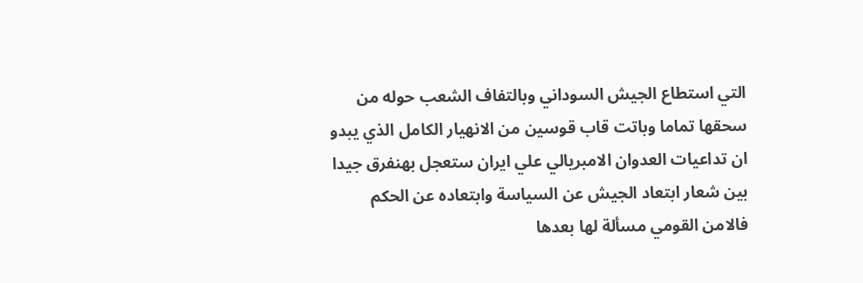التي استطاع الجيش السوداني وبالتفاف الشعب حوله من سحقها تماما وباتت قاب قوسين من الانهيار الكامل الذي يبدو ان تداعيات العدوان الامبريالي علي ايران ستعجل بهنفرق جيدا بين شعار ابتعاد الجيش عن السياسة وابتعاده عن الحكم فالامن القومي مسألة لها بعدها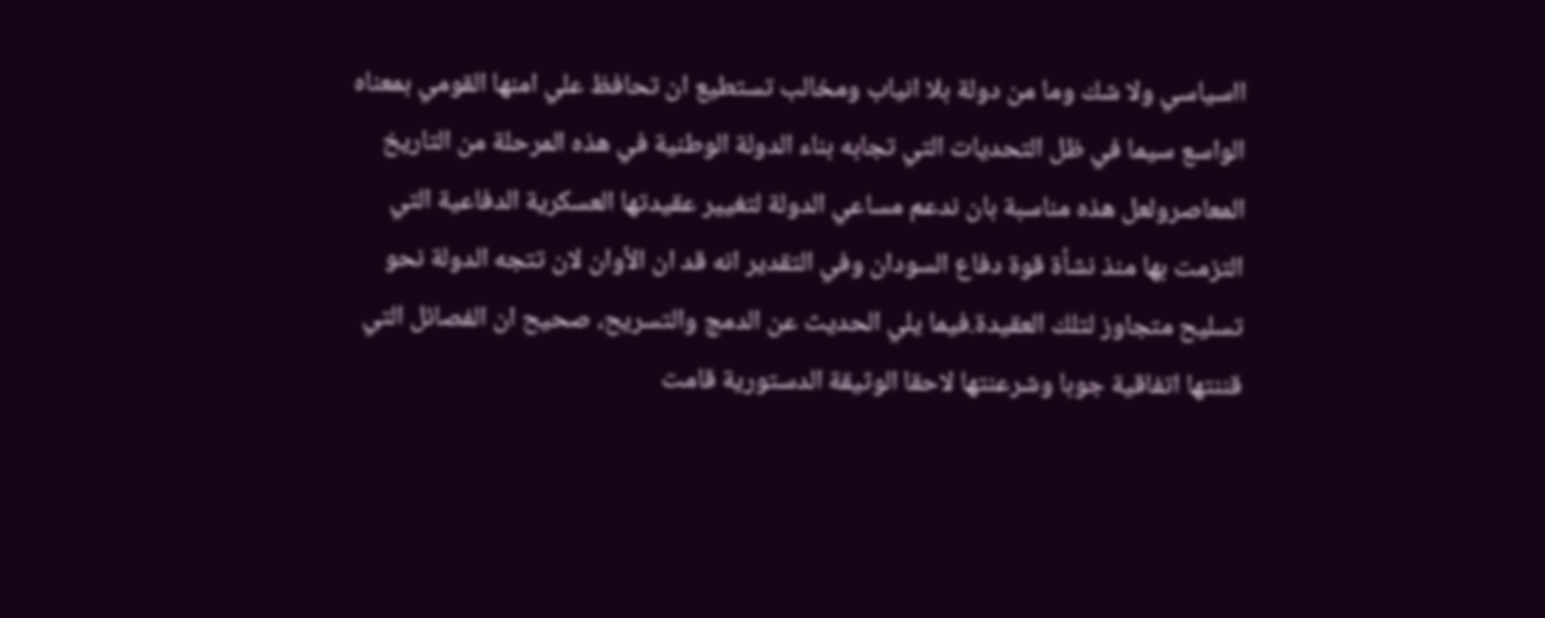ااسياسي ولا شك وما من دولة بلا انياب ومخالب تستطيع ان تحافظ علي امنها القومي بمعناه الواسع سيما في ظل التحديات التي تجابه بناء الدولة الوطنية في هذه المرحلة من التاريخ المعاصرولعل هذه مناسبة بان ندعم مساعي الدولة لتغيير عقيدتها العسكرية الدفاعية التي التزمت بها منذ نشأة قوة دفاع السودان وفي التقدير انه قد ان الأوان لان تتجه الدولة نحو تسليح متجاوز لتلك العقيدة.فيما يلي الحديث عن الدمج والتسريح، صحيح ان الفصائل التي قننتها اتفاقية جوبا وشرعنتها لاحقا الوثيقة الدستورية قامت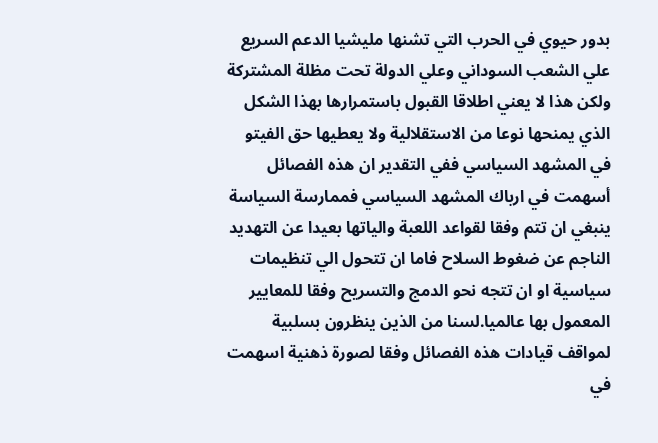بدور حيوي في الحرب التي تشنها مليشيا الدعم السريع علي الشعب السوداني وعلي الدولة تحت مظلة المشتركة ولكن هذا لا يعني اطلاقا القبول باستمرارها بهذا الشكل الذي يمنحها نوعا من الاستقلالية ولا يعطيها حق الفيتو في المشهد السياسي ففي التقدير ان هذه الفصائل أسهمت في ارباك المشهد السياسي فممارسة السياسة ينبغي ان تتم وفقا لقواعد اللعبة والياتها بعيدا عن التهديد الناجم عن ضغوط السلاح فاما ان تتحول الي تنظيمات سياسية او ان تتجه نحو الدمج والتسريح وفقا للمعايير المعمول بها عالميا.لسنا من الذين ينظرون بسلبية لمواقف قيادات هذه الفصائل وفقا لصورة ذهنية اسهمت في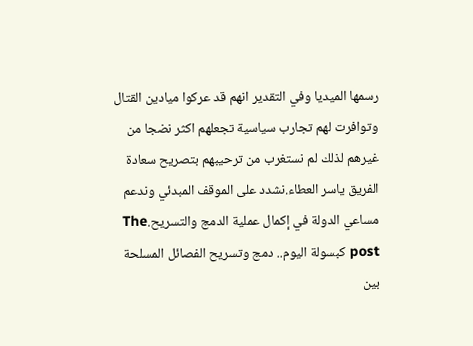رسمها الميديا وفي التقدير انهم قد عركوا ميادين القتال وتوافرت لهم تجارب سياسية تجعلهم اكثر نضجا من غيرهم لذلك لم نستغرب من ترحيبهم بتصريح سعادة الفريق ياسر العطاء.نشدد على الموقف المبدئي وندعم مساعي الدولة في إكمال عملية الدمج والتسريح.The post كبسولة اليوم.. دمج وتسريح الفصائل المسلحة بين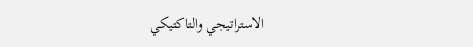الاستراتيجي والتاكتيكي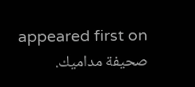appeared first on صحيفة مداميك.